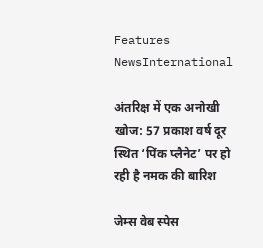Features NewsInternational

अंतरिक्ष में एक अनोखी खोज: 57 प्रकाश वर्ष दूर स्थित ‘पिंक प्लैनेट’ पर हो रही है नमक की बारिश

जेम्स वेब स्पेस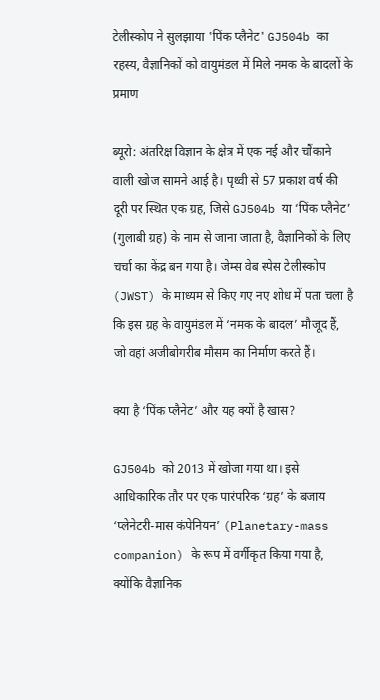टेलीस्कोप ने सुलझाया 'पिंक प्लैनेट' GJ504b का रहस्य, वैज्ञानिकों को वायुमंडल में मिले नमक के बादलों के प्रमाण

ब्यूरो: अंतरिक्ष विज्ञान के क्षेत्र में एक नई और चौंकाने वाली खोज सामने आई है। पृथ्वी से 57 प्रकाश वर्ष की दूरी पर स्थित एक ग्रह, जिसे GJ504b या ‘पिंक प्लैनेट’ (गुलाबी ग्रह) के नाम से जाना जाता है, वैज्ञानिकों के लिए चर्चा का केंद्र बन गया है। जेम्स वेब स्पेस टेलीस्कोप (JWST) के माध्यम से किए गए नए शोध में पता चला है कि इस ग्रह के वायुमंडल में ‘नमक के बादल’ मौजूद हैं, जो वहां अजीबोगरीब मौसम का निर्माण करते हैं।

क्या है ‘पिंक प्लैनेट’ और यह क्यों है खास?

GJ504b को 2013 में खोजा गया था। इसे आधिकारिक तौर पर एक पारंपरिक ‘ग्रह’ के बजाय ‘प्लेनेटरी-मास कंपेनियन’ (Planetary-mass companion) के रूप में वर्गीकृत किया गया है, क्योंकि वैज्ञानिक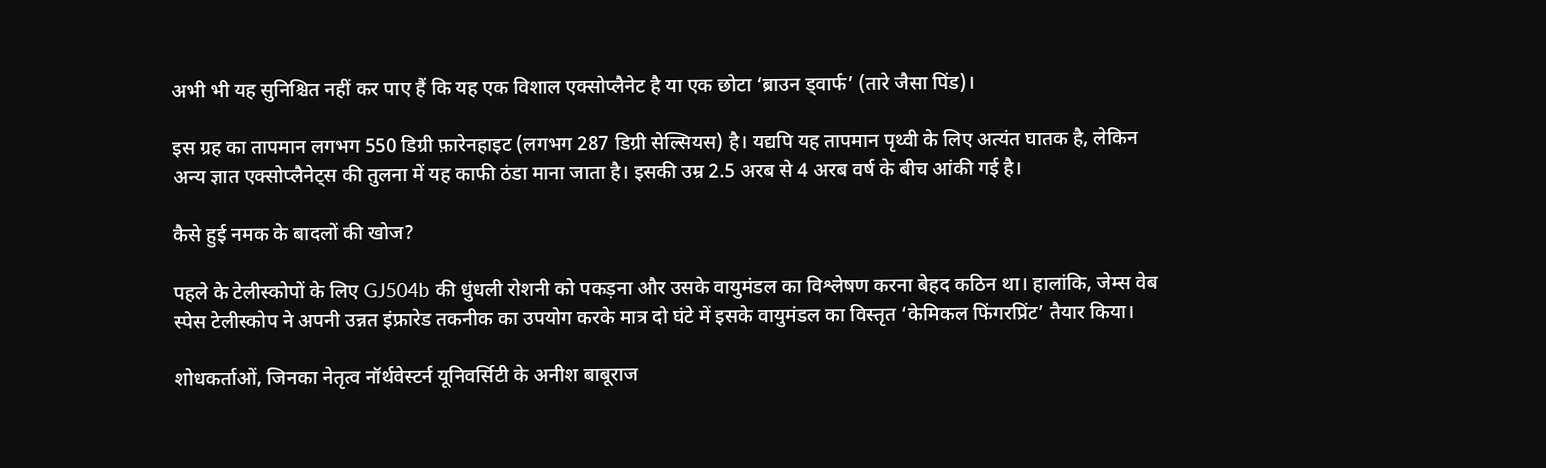अभी भी यह सुनिश्चित नहीं कर पाए हैं कि यह एक विशाल एक्सोप्लैनेट है या एक छोटा ‘ब्राउन ड्वार्फ’ (तारे जैसा पिंड)।

इस ग्रह का तापमान लगभग 550 डिग्री फ़ारेनहाइट (लगभग 287 डिग्री सेल्सियस) है। यद्यपि यह तापमान पृथ्वी के लिए अत्यंत घातक है, लेकिन अन्य ज्ञात एक्सोप्लैनेट्स की तुलना में यह काफी ठंडा माना जाता है। इसकी उम्र 2.5 अरब से 4 अरब वर्ष के बीच आंकी गई है।

कैसे हुई नमक के बादलों की खोज?

पहले के टेलीस्कोपों के लिए GJ504b की धुंधली रोशनी को पकड़ना और उसके वायुमंडल का विश्लेषण करना बेहद कठिन था। हालांकि, जेम्स वेब स्पेस टेलीस्कोप ने अपनी उन्नत इंफ्रारेड तकनीक का उपयोग करके मात्र दो घंटे में इसके वायुमंडल का विस्तृत ‘केमिकल फिंगरप्रिंट’ तैयार किया।

शोधकर्ताओं, जिनका नेतृत्व नॉर्थवेस्टर्न यूनिवर्सिटी के अनीश बाबूराज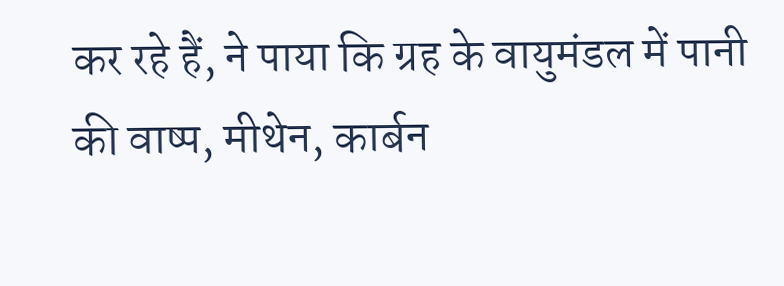कर रहे हैं, ने पाया कि ग्रह के वायुमंडल में पानी की वाष्प, मीथेन, कार्बन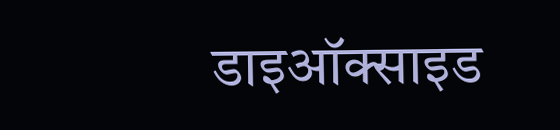डाइऑक्साइड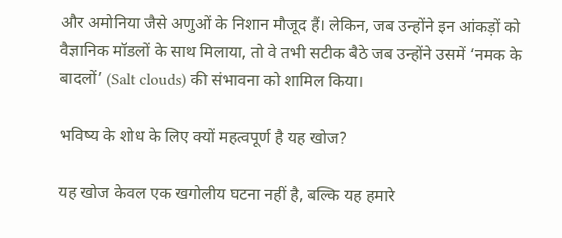और अमोनिया जैसे अणुओं के निशान मौजूद हैं। लेकिन, जब उन्होंने इन आंकड़ों को वैज्ञानिक मॉडलों के साथ मिलाया, तो वे तभी सटीक बैठे जब उन्होंने उसमें ‘नमक के बादलों’ (Salt clouds) की संभावना को शामिल किया।

भविष्य के शोध के लिए क्यों महत्वपूर्ण है यह खोज?

यह खोज केवल एक खगोलीय घटना नहीं है, बल्कि यह हमारे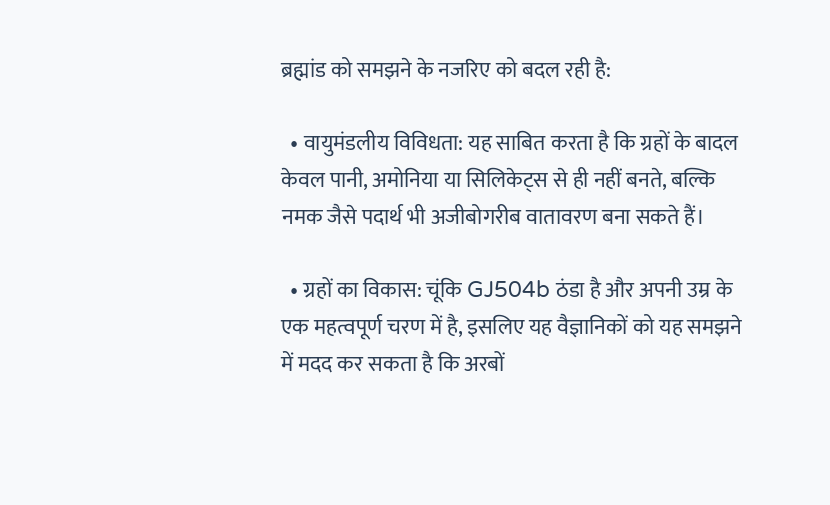ब्रह्मांड को समझने के नजरिए को बदल रही है:

  • वायुमंडलीय विविधता: यह साबित करता है कि ग्रहों के बादल केवल पानी, अमोनिया या सिलिकेट्स से ही नहीं बनते, बल्कि नमक जैसे पदार्थ भी अजीबोगरीब वातावरण बना सकते हैं।

  • ग्रहों का विकास: चूंकि GJ504b ठंडा है और अपनी उम्र के एक महत्वपूर्ण चरण में है, इसलिए यह वैज्ञानिकों को यह समझने में मदद कर सकता है कि अरबों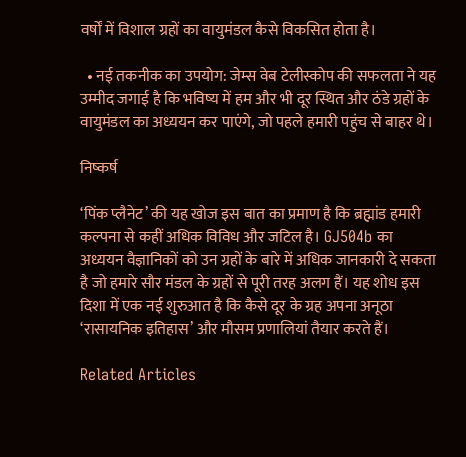वर्षों में विशाल ग्रहों का वायुमंडल कैसे विकसित होता है।

  • नई तकनीक का उपयोग: जेम्स वेब टेलीस्कोप की सफलता ने यह उम्मीद जगाई है कि भविष्य में हम और भी दूर स्थित और ठंडे ग्रहों के वायुमंडल का अध्ययन कर पाएंगे, जो पहले हमारी पहुंच से बाहर थे।

निष्कर्ष

‘पिंक प्लैनेट’ की यह खोज इस बात का प्रमाण है कि ब्रह्मांड हमारी कल्पना से कहीं अधिक विविध और जटिल है। GJ504b का अध्ययन वैज्ञानिकों को उन ग्रहों के बारे में अधिक जानकारी दे सकता है जो हमारे सौर मंडल के ग्रहों से पूरी तरह अलग हैं। यह शोध इस दिशा में एक नई शुरुआत है कि कैसे दूर के ग्रह अपना अनूठा ‘रासायनिक इतिहास’ और मौसम प्रणालियां तैयार करते हैं।

Related Articles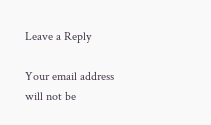Leave a Reply

Your email address will not be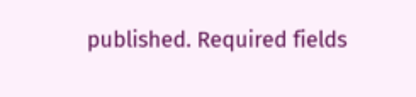published. Required fields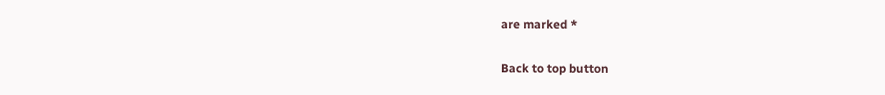are marked *

Back to top button